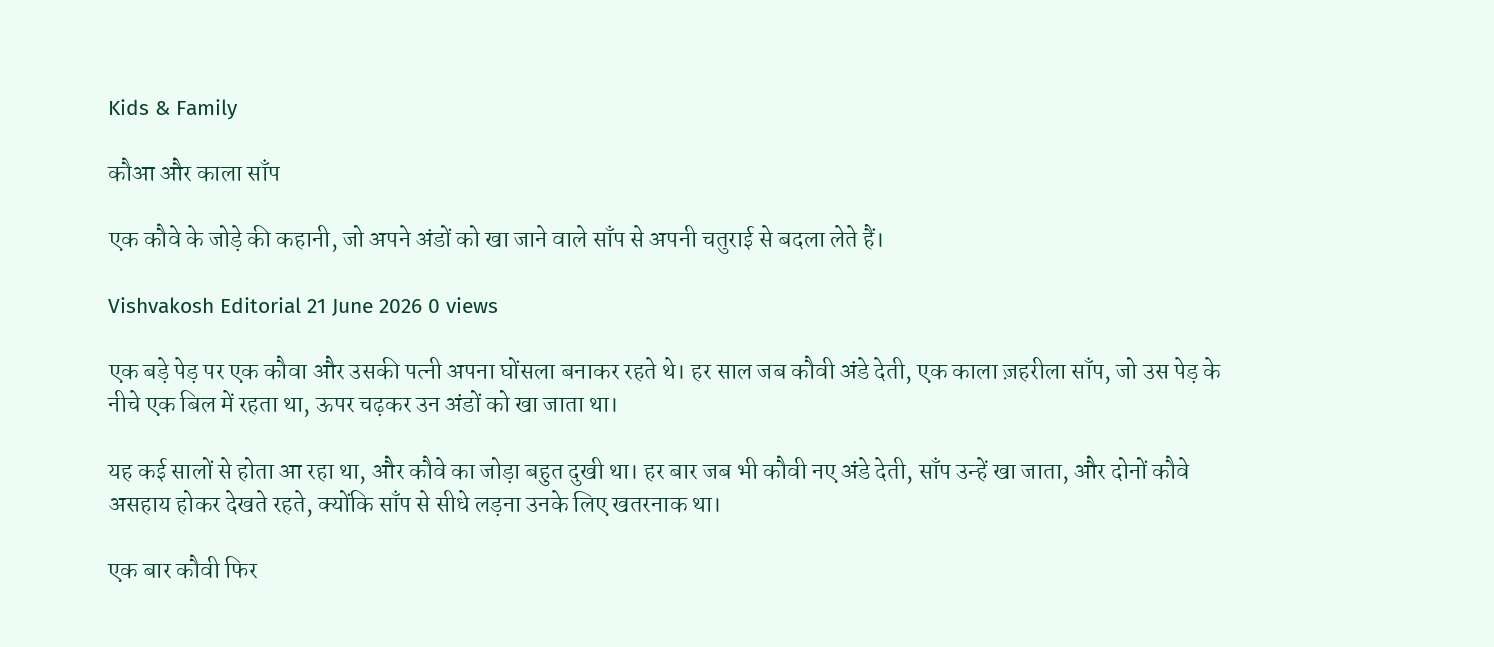Kids & Family

कौआ और काला साँप

एक कौवे के जोड़े की कहानी, जो अपने अंडों को खा जाने वाले साँप से अपनी चतुराई से बदला लेते हैं।

Vishvakosh Editorial 21 June 2026 0 views

एक बड़े पेड़ पर एक कौवा और उसकी पत्नी अपना घोंसला बनाकर रहते थे। हर साल जब कौवी अंडे देती, एक काला ज़हरीला साँप, जो उस पेड़ के नीचे एक बिल में रहता था, ऊपर चढ़कर उन अंडों को खा जाता था।

यह कई सालों से होता आ रहा था, और कौवे का जोड़ा बहुत दुखी था। हर बार जब भी कौवी नए अंडे देती, साँप उन्हें खा जाता, और दोनों कौवे असहाय होकर देखते रहते, क्योंकि साँप से सीधे लड़ना उनके लिए खतरनाक था।

एक बार कौवी फिर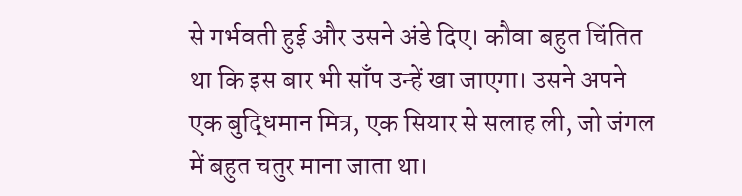से गर्भवती हुई और उसने अंडे दिए। कौवा बहुत चिंतित था कि इस बार भी साँप उन्हें खा जाएगा। उसने अपने एक बुद्धिमान मित्र, एक सियार से सलाह ली, जो जंगल में बहुत चतुर माना जाता था।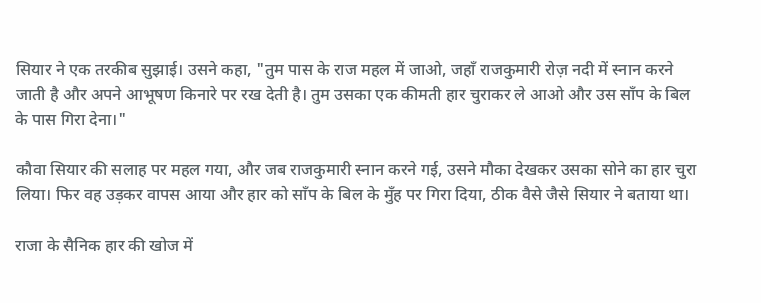सियार ने एक तरकीब सुझाई। उसने कहा, "तुम पास के राज महल में जाओ, जहाँ राजकुमारी रोज़ नदी में स्नान करने जाती है और अपने आभूषण किनारे पर रख देती है। तुम उसका एक कीमती हार चुराकर ले आओ और उस साँप के बिल के पास गिरा देना।"

कौवा सियार की सलाह पर महल गया, और जब राजकुमारी स्नान करने गई, उसने मौका देखकर उसका सोने का हार चुरा लिया। फिर वह उड़कर वापस आया और हार को साँप के बिल के मुँह पर गिरा दिया, ठीक वैसे जैसे सियार ने बताया था।

राजा के सैनिक हार की खोज में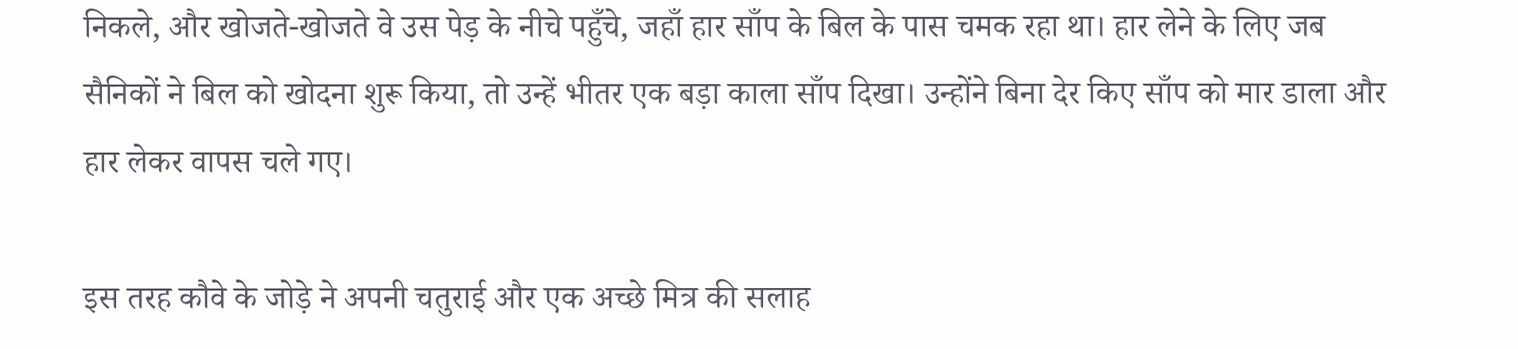निकले, और खोजते-खोजते वे उस पेड़ के नीचे पहुँचे, जहाँ हार साँप के बिल के पास चमक रहा था। हार लेने के लिए जब सैनिकों ने बिल को खोदना शुरू किया, तो उन्हें भीतर एक बड़ा काला साँप दिखा। उन्होंने बिना देर किए साँप को मार डाला और हार लेकर वापस चले गए।

इस तरह कौवे के जोड़े ने अपनी चतुराई और एक अच्छे मित्र की सलाह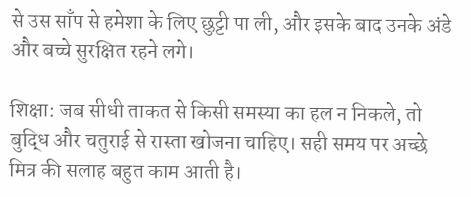से उस साँप से हमेशा के लिए छुट्टी पा ली, और इसके बाद उनके अंडे और बच्चे सुरक्षित रहने लगे।

शिक्षा: जब सीधी ताकत से किसी समस्या का हल न निकले, तो बुद्धि और चतुराई से रास्ता खोजना चाहिए। सही समय पर अच्छे मित्र की सलाह बहुत काम आती है।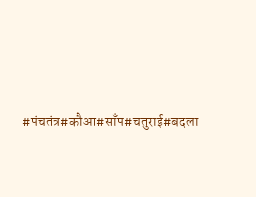#पंचतंत्र#कौआ#साँप#चतुराई#बदला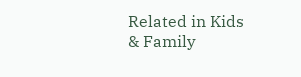Related in Kids & Family